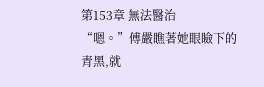第153章 無法醫治
“嗯。”傅嚴瞧著她眼瞼下的青黑,就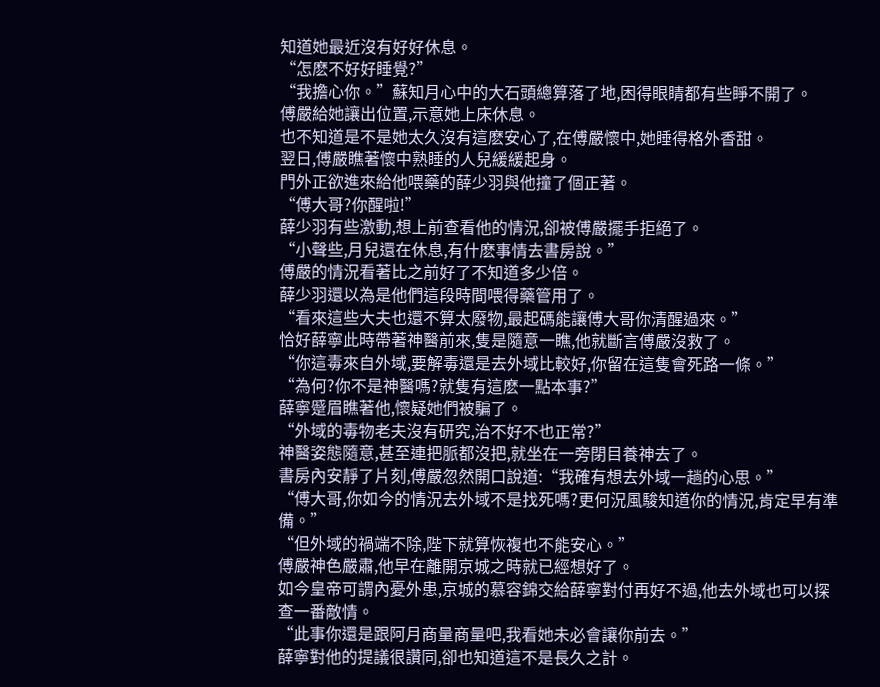知道她最近沒有好好休息。
“怎麽不好好睡覺?”
“我擔心你。”蘇知月心中的大石頭總算落了地,困得眼睛都有些睜不開了。
傅嚴給她讓出位置,示意她上床休息。
也不知道是不是她太久沒有這麽安心了,在傅嚴懷中,她睡得格外香甜。
翌日,傅嚴瞧著懷中熟睡的人兒緩緩起身。
門外正欲進來給他喂藥的薛少羽與他撞了個正著。
“傅大哥?你醒啦!”
薛少羽有些激動,想上前查看他的情況,卻被傅嚴擺手拒絕了。
“小聲些,月兒還在休息,有什麽事情去書房說。”
傅嚴的情況看著比之前好了不知道多少倍。
薛少羽還以為是他們這段時間喂得藥管用了。
“看來這些大夫也還不算太廢物,最起碼能讓傅大哥你清醒過來。”
恰好薛寧此時帶著神醫前來,隻是隨意一瞧,他就斷言傅嚴沒救了。
“你這毒來自外域,要解毒還是去外域比較好,你留在這隻會死路一條。”
“為何?你不是神醫嗎?就隻有這麽一點本事?”
薛寧蹙眉瞧著他,懷疑她們被騙了。
“外域的毒物老夫沒有研究,治不好不也正常?”
神醫姿態隨意,甚至連把脈都沒把,就坐在一旁閉目養神去了。
書房內安靜了片刻,傅嚴忽然開口說道:“我確有想去外域一趟的心思。”
“傅大哥,你如今的情況去外域不是找死嗎?更何況風駿知道你的情況,肯定早有準備。”
“但外域的禍端不除,陛下就算恢複也不能安心。”
傅嚴神色嚴肅,他早在離開京城之時就已經想好了。
如今皇帝可謂內憂外患,京城的慕容錦交給薛寧對付再好不過,他去外域也可以探查一番敵情。
“此事你還是跟阿月商量商量吧,我看她未必會讓你前去。”
薛寧對他的提議很讚同,卻也知道這不是長久之計。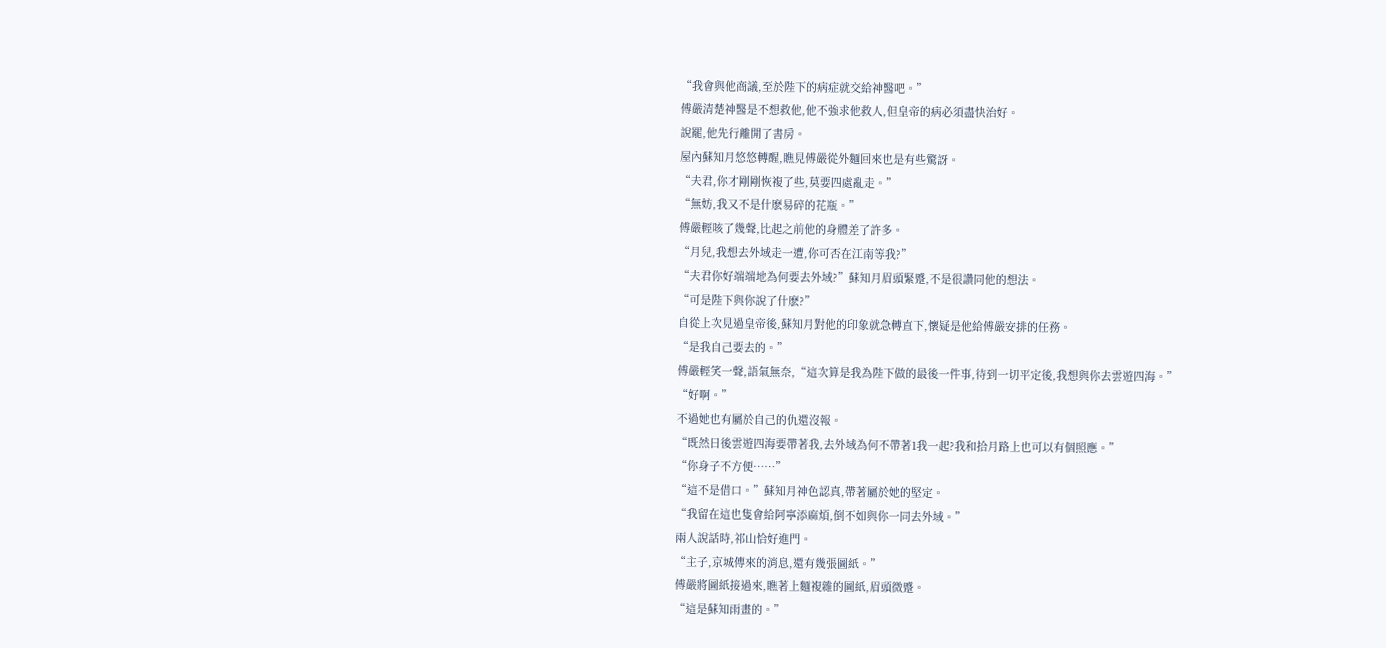“我會與他商議,至於陛下的病症就交給神醫吧。”
傅嚴清楚神醫是不想救他,他不強求他救人,但皇帝的病必須盡快治好。
說罷,他先行離開了書房。
屋內蘇知月悠悠轉醒,瞧見傅嚴從外麵回來也是有些驚訝。
“夫君,你才剛剛恢複了些,莫要四處亂走。”
“無妨,我又不是什麽易碎的花瓶。”
傅嚴輕咳了幾聲,比起之前他的身體差了許多。
“月兒,我想去外域走一遭,你可否在江南等我?”
“夫君你好端端地為何要去外域?”蘇知月眉頭緊蹙,不是很讚同他的想法。
“可是陛下與你說了什麽?”
自從上次見過皇帝後,蘇知月對他的印象就急轉直下,懷疑是他給傅嚴安排的任務。
“是我自己要去的。”
傅嚴輕笑一聲,語氣無奈,“這次算是我為陛下做的最後一件事,待到一切平定後,我想與你去雲遊四海。”
“好啊。”
不過她也有屬於自己的仇還沒報。
“既然日後雲遊四海要帶著我,去外域為何不帶著1我一起?我和拾月路上也可以有個照應。”
“你身子不方便……”
“這不是借口。”蘇知月神色認真,帶著屬於她的堅定。
“我留在這也隻會給阿寧添麻煩,倒不如與你一同去外域。”
兩人說話時,祁山恰好進門。
“主子,京城傳來的消息,還有幾張圖紙。”
傅嚴將圖紙接過來,瞧著上麵複雜的圖紙,眉頭微蹙。
“這是蘇知雨畫的。”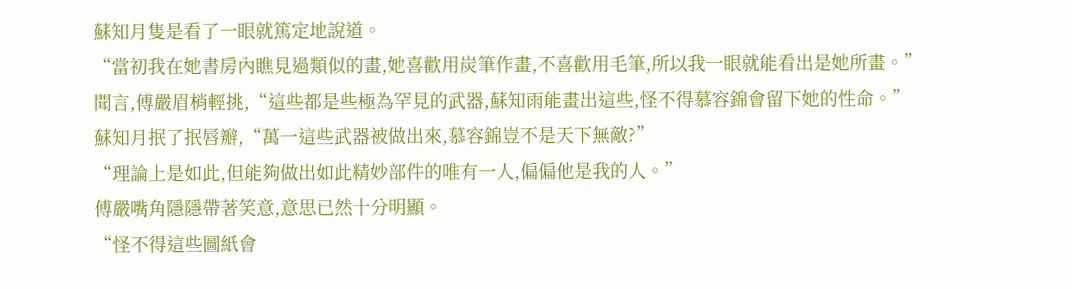蘇知月隻是看了一眼就篤定地說道。
“當初我在她書房內瞧見過類似的畫,她喜歡用炭筆作畫,不喜歡用毛筆,所以我一眼就能看出是她所畫。”
聞言,傅嚴眉梢輕挑,“這些都是些極為罕見的武器,蘇知雨能畫出這些,怪不得慕容錦會留下她的性命。”
蘇知月抿了抿唇瓣,“萬一這些武器被做出來,慕容錦豈不是天下無敵?”
“理論上是如此,但能夠做出如此精妙部件的唯有一人,偏偏他是我的人。”
傅嚴嘴角隱隱帶著笑意,意思已然十分明顯。
“怪不得這些圖紙會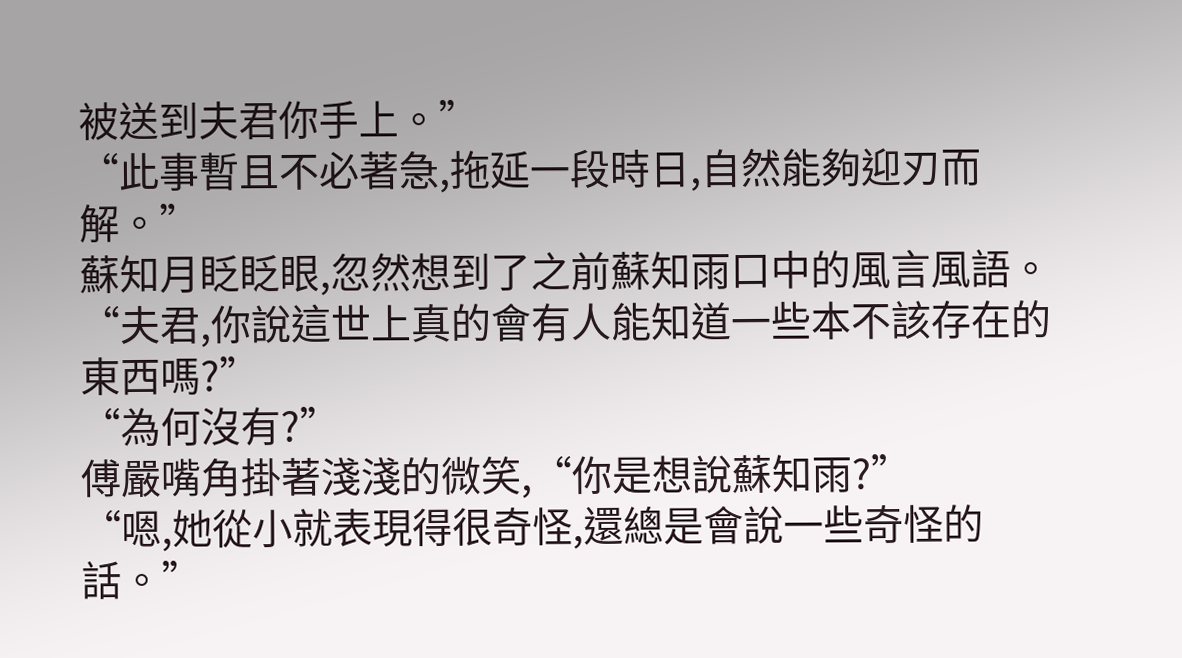被送到夫君你手上。”
“此事暫且不必著急,拖延一段時日,自然能夠迎刃而解。”
蘇知月眨眨眼,忽然想到了之前蘇知雨口中的風言風語。
“夫君,你說這世上真的會有人能知道一些本不該存在的東西嗎?”
“為何沒有?”
傅嚴嘴角掛著淺淺的微笑,“你是想說蘇知雨?”
“嗯,她從小就表現得很奇怪,還總是會說一些奇怪的話。”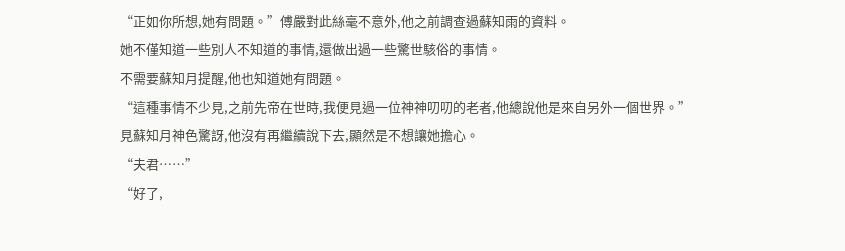“正如你所想,她有問題。”傅嚴對此絲毫不意外,他之前調查過蘇知雨的資料。
她不僅知道一些別人不知道的事情,還做出過一些驚世駭俗的事情。
不需要蘇知月提醒,他也知道她有問題。
“這種事情不少見,之前先帝在世時,我便見過一位神神叨叨的老者,他總說他是來自另外一個世界。”
見蘇知月神色驚訝,他沒有再繼續說下去,顯然是不想讓她擔心。
“夫君……”
“好了,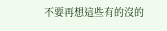不要再想這些有的沒的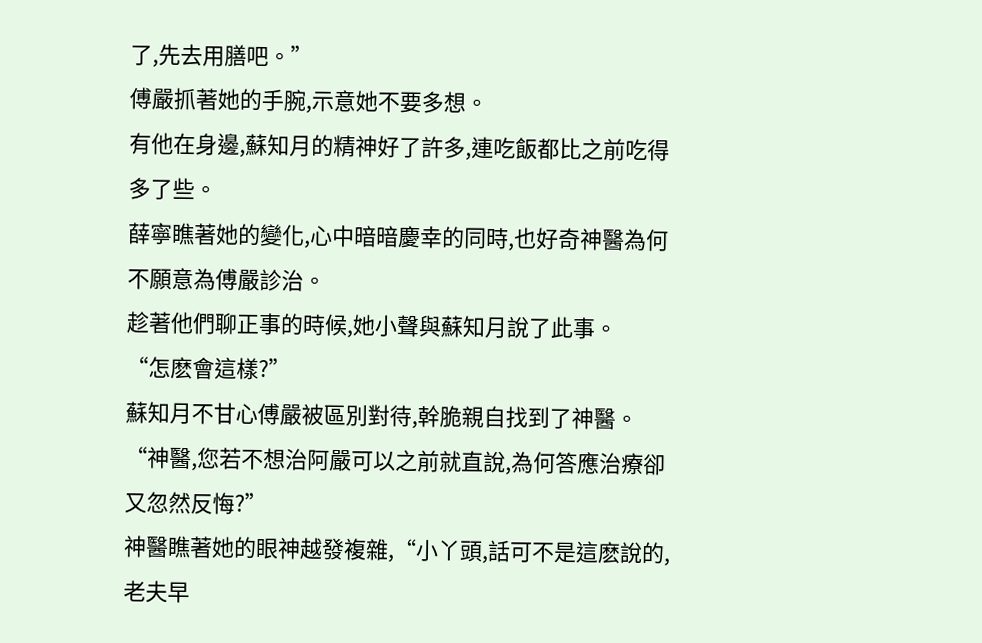了,先去用膳吧。”
傅嚴抓著她的手腕,示意她不要多想。
有他在身邊,蘇知月的精神好了許多,連吃飯都比之前吃得多了些。
薛寧瞧著她的變化,心中暗暗慶幸的同時,也好奇神醫為何不願意為傅嚴診治。
趁著他們聊正事的時候,她小聲與蘇知月說了此事。
“怎麽會這樣?”
蘇知月不甘心傅嚴被區別對待,幹脆親自找到了神醫。
“神醫,您若不想治阿嚴可以之前就直說,為何答應治療卻又忽然反悔?”
神醫瞧著她的眼神越發複雜,“小丫頭,話可不是這麽說的,老夫早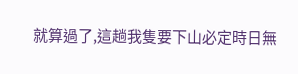就算過了,這趟我隻要下山必定時日無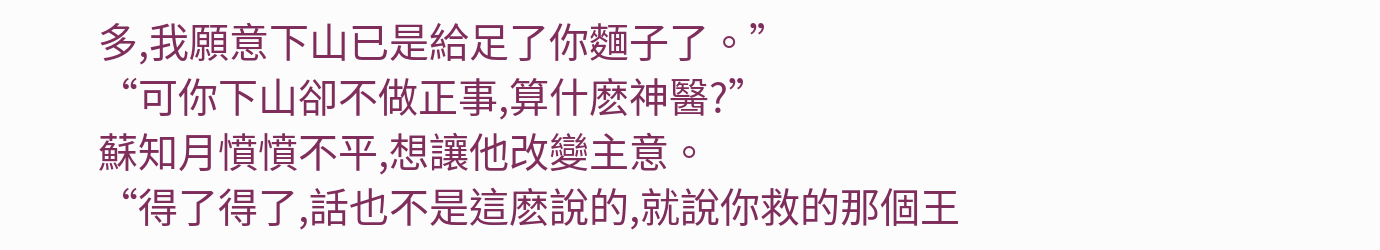多,我願意下山已是給足了你麵子了。”
“可你下山卻不做正事,算什麽神醫?”
蘇知月憤憤不平,想讓他改變主意。
“得了得了,話也不是這麽說的,就說你救的那個王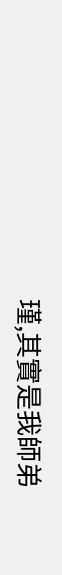瑾,其實是我師弟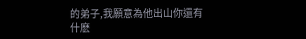的弟子,我願意為他出山你還有什麽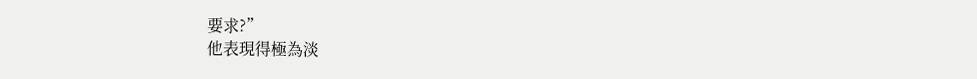要求?”
他表現得極為淡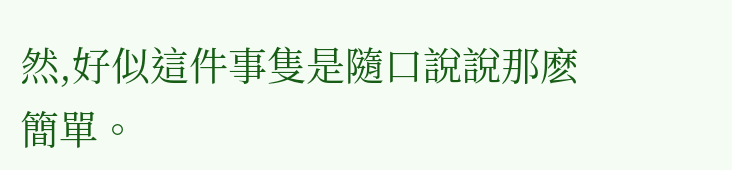然,好似這件事隻是隨口說說那麽簡單。